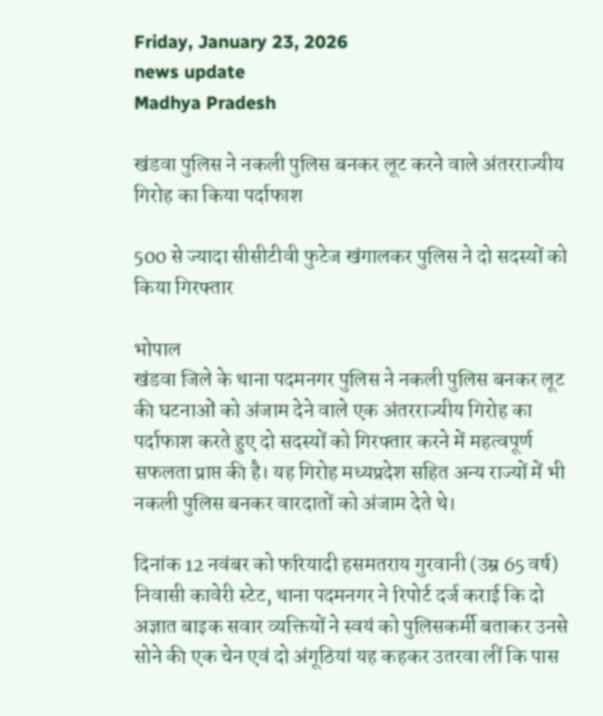Friday, January 23, 2026
news update
Madhya Pradesh

खंडवा पुलिस ने नकली पुलिस बनकर लूट करने वाले अंतरराज्यीय गिरोह का किया पर्दाफाश

500 से ज्यादा सीसीटीवी फुटेज खंगालकर पुलिस ने दो सदस्‍यों को किया गिरफ्तार

भोपाल
खंडवा जिले के थाना पदमनगर पुलिस ने नकली पुलिस बनकर लूट की घटनाओं को अंजाम देने वाले एक अंतरराज्यीय गिरोह का पर्दाफाश करते हुए दो सदस्यों को गिरफ्तार करने में महत्वपूर्ण सफलता प्राप्त की है। यह गिरोह मध्यप्रदेश सहित अन्य राज्यों में भी नकली पुलिस बनकर वारदातों को अंजाम देते थे।

दिनांक 12 नवंबर को फरियादी हसमतराय गुरवानी (उम्र 65 वर्ष) निवासी कावेरी स्टेट, थाना पदमनगर ने रिपोर्ट दर्ज कराई कि दो अज्ञात बाइक सवार व्यक्तियों ने स्वयं को पुलिसकर्मी बताकर उनसे सोने की एक चेन एवं दो अंगूठियां यह कहकर उतरवा लीं कि पास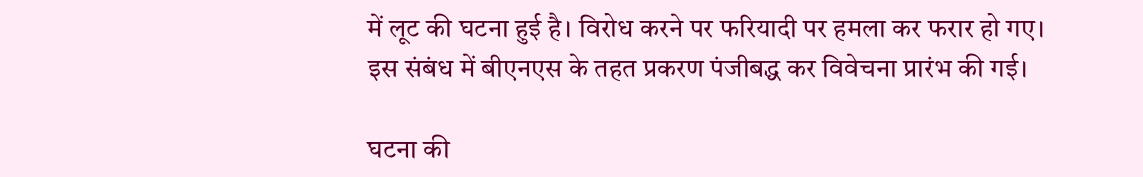में लूट की घटना हुई है। विरोध करने पर फरियादी पर हमला कर फरार हो गए। इस संबंध में बीएनएस के तहत प्रकरण पंजीबद्ध कर विवेचना प्रारंभ की गई।

घटना की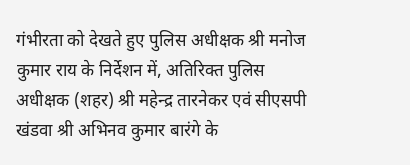गंभीरता को देखते हुए पुलिस अधीक्षक श्री मनोज कुमार राय के निर्देशन में, अतिरिक्त पुलिस अधीक्षक (शहर) श्री महेन्द्र तारनेकर एवं सीएसपी खंडवा श्री अभिनव कुमार बारंगे के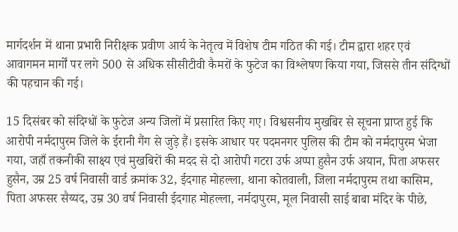मार्गदर्शन में थाना प्रभारी निरीक्षक प्रवीण आर्य के नेतृत्व में विशेष टीम गठित की गई। टीम द्वारा शहर एवं आवागमन मार्गों पर लगे 500 से अधिक सीसीटीवी कैमरों के फुटेज का विश्लेषण किया गया, जिससे तीन संदिग्धों की पहचान की गई।

15 दिसंबर को संदिग्धों के फुटेज अन्य जिलों में प्रसारित किए गए। विश्वसनीय मुखबिर से सूचना प्राप्त हुई कि आरोपी नर्मदापुरम जिले के ईरानी गैंग से जुड़े हैं। इसके आधार पर पदमनगर पुलिस की टीम को नर्मदापुरम भेजा गया, जहाँ तकनीकी साक्ष्य एवं मुखबिरों की मदद से दो आरोपी गटरा उर्फ अप्पा हुसैन उर्फ अयान, पिता अफसर हुसैन, उम्र 25 वर्ष निवासी वार्ड क्रमांक 32, ईदगाह मोहल्ला, थाना कोतवाली, जिला नर्मदापुरम तथा कासिम, पिता अफसर सैय्यद, उम्र 30 वर्ष निवासी ईदगाह मोहल्ला, नर्मदापुरम, मूल निवासी साई बाबा मंदिर के पीछे,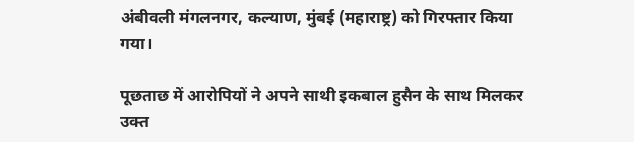अंबीवली मंगलनगर, कल्याण, मुंबई (महाराष्ट्र) को गिरफ्तार किया गया।

पूछताछ में आरोपियों ने अपने साथी इकबाल हुसैन के साथ मिलकर उक्त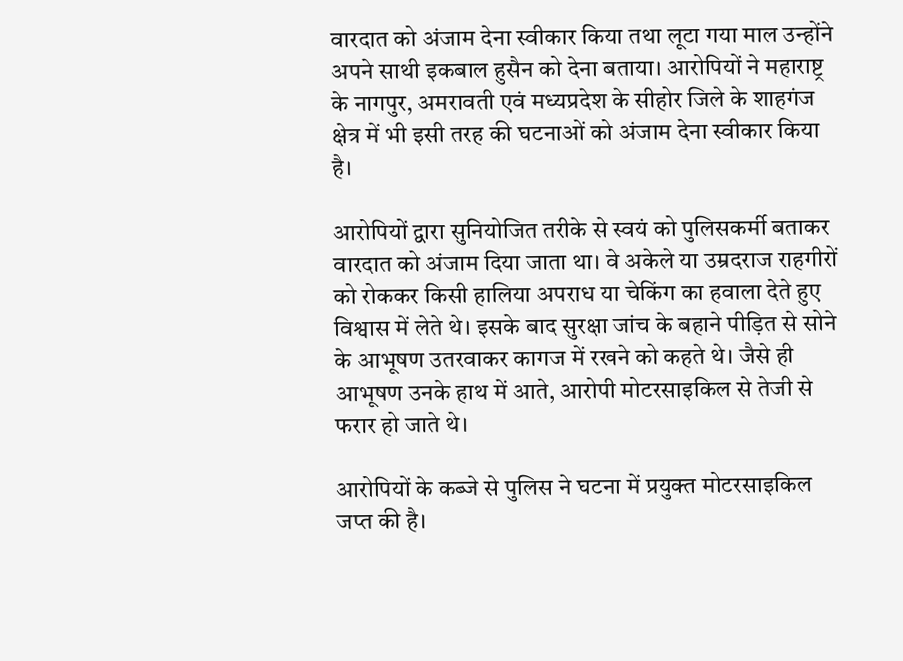वारदात को अंजाम देना स्वीकार किया तथा लूटा गया माल उन्होंने अपने साथी इकबाल हुसैन को देना बताया। आरोपियों ने महाराष्ट्र के नागपुर, अमरावती एवं मध्यप्रदेश के सीहोर जिले के शाहगंज क्षेत्र में भी इसी तरह की घटनाओं को अंजाम देना स्वीकार किया है।

आरोपियों द्वारा सुनियोजित तरीके से स्वयं को पुलिसकर्मी बताकर वारदात को अंजाम दिया जाता था। वे अकेले या उम्रदराज राहगीरों को रोककर किसी हालिया अपराध या चेकिंग का हवाला देते हुए विश्वास में लेते थे। इसके बाद सुरक्षा जांच के बहाने पीड़ित से सोने के आभूषण उतरवाकर कागज में रखने को कहते थे। जैसे ही आभूषण उनके हाथ में आते, आरोपी मोटरसाइकिल से तेजी से फरार हो जाते थे।

आरोपियों के कब्जे से पुलिस ने घटना में प्रयुक्त मोटरसाइकिल जप्त की है।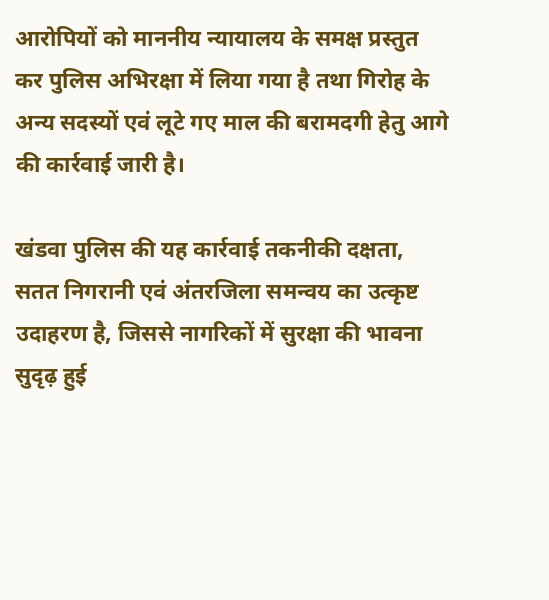आरोपियों को माननीय न्यायालय के समक्ष प्रस्तुत कर पुलिस अभिरक्षा में लिया गया है तथा गिरोह के अन्य सदस्यों एवं लूटे गए माल की बरामदगी हेतु आगे की कार्रवाई जारी है।

खंडवा पुलिस की यह कार्रवाई तकनीकी दक्षता, सतत निगरानी एवं अंतरजिला समन्वय का उत्कृष्ट उदाहरण है, जिससे नागरिकों में सुरक्षा की भावना सुदृढ़ हुई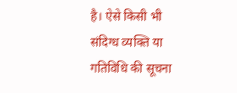है। ऐसे किसी भी संदिग्ध व्यक्ति या गतिविधि की सूचना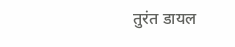तुरंत डायल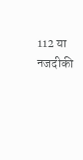112 या नजदीकी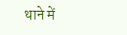थाने में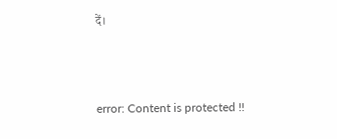दें।



error: Content is protected !!